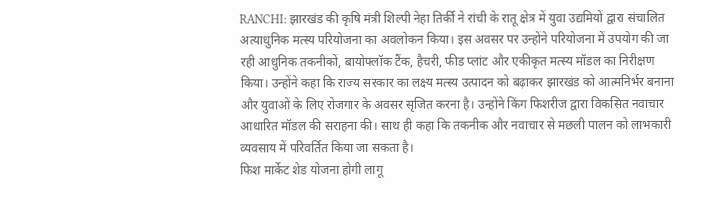RANCHI: झारखंड की कृषि मंत्री शिल्पी नेहा तिर्की ने रांची के रातू क्षेत्र में युवा उद्यमियों द्वारा संचालित अत्याधुनिक मत्स्य परियोजना का अवलोकन किया। इस अवसर पर उन्होंने परियोजना में उपयोग की जा रही आधुनिक तकनीकों, बायोफ्लॉक टैंक, हैचरी, फीड प्लांट और एकीकृत मत्स्य मॉडल का निरीक्षण किया। उन्होंने कहा कि राज्य सरकार का लक्ष्य मत्स्य उत्पादन को बढ़ाकर झारखंड को आत्मनिर्भर बनाना और युवाओं के लिए रोजगार के अवसर सृजित करना है। उन्होंने किंग फिशरीज द्वारा विकसित नवाचार आधारित मॉडल की सराहना की। साथ ही कहा कि तकनीक और नवाचार से मछली पालन को लाभकारी व्यवसाय में परिवर्तित किया जा सकता है।
फिश मार्केट शेड योजना होगी लागू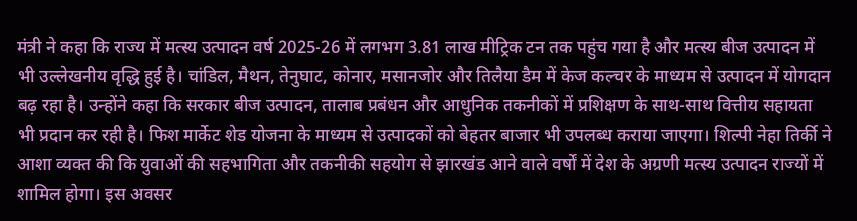मंत्री ने कहा कि राज्य में मत्स्य उत्पादन वर्ष 2025-26 में लगभग 3.81 लाख मीट्रिक टन तक पहुंच गया है और मत्स्य बीज उत्पादन में भी उल्लेखनीय वृद्धि हुई है। चांडिल, मैथन, तेनुघाट, कोनार, मसानजोर और तिलैया डैम में केज कल्चर के माध्यम से उत्पादन में योगदान बढ़ रहा है। उन्होंने कहा कि सरकार बीज उत्पादन, तालाब प्रबंधन और आधुनिक तकनीकों में प्रशिक्षण के साथ-साथ वित्तीय सहायता भी प्रदान कर रही है। फिश मार्केट शेड योजना के माध्यम से उत्पादकों को बेहतर बाजार भी उपलब्ध कराया जाएगा। शिल्पी नेहा तिर्की ने आशा व्यक्त की कि युवाओं की सहभागिता और तकनीकी सहयोग से झारखंड आने वाले वर्षों में देश के अग्रणी मत्स्य उत्पादन राज्यों में शामिल होगा। इस अवसर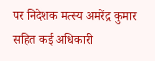पर निदेशक मत्स्य अमरेंद्र कुमार सहित कई अधिकारी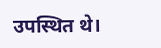उपस्थित थे।